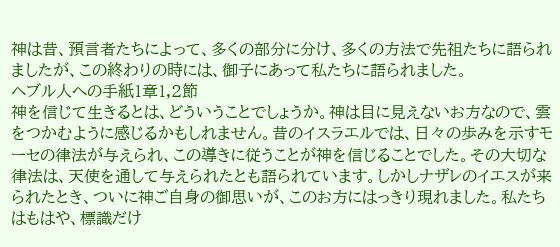神は昔、預言者たちによって、多くの部分に分け、多くの方法で先祖たちに語られましたが、この終わりの時には、御子にあって私たちに語られました。
ヘブル人への手紙1章1,2節
神を信じて生きるとは、どういうことでしょうか。神は目に見えないお方なので、雲をつかむように感じるかもしれません。昔のイスラエルでは、日々の歩みを示すモーセの律法が与えられ、この導きに従うことが神を信じることでした。その大切な律法は、天使を通して与えられたとも語られています。しかしナザレのイエスが来られたとき、ついに神ご自身の御思いが、このお方にはっきり現れました。私たちはもはや、標識だけ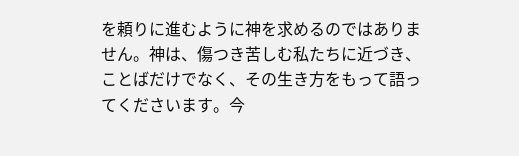を頼りに進むように神を求めるのではありません。神は、傷つき苦しむ私たちに近づき、ことばだけでなく、その生き方をもって語ってくださいます。今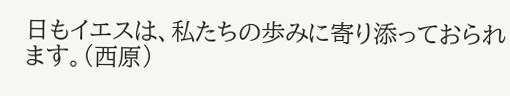日もイエスは、私たちの歩みに寄り添っておられます。(西原)